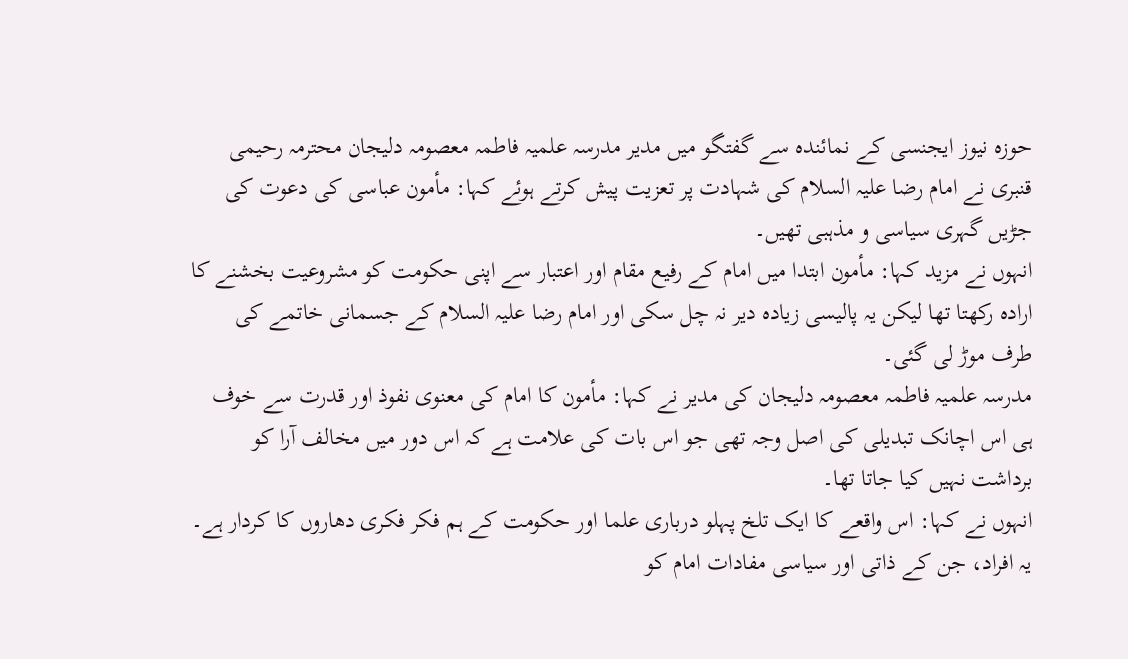حوزہ نیوز ایجنسی کے نمائندہ سے گفتگو میں مدیر مدرسہ علمیہ فاطمہ معصومہ دلیجان محترمہ رحیمی قنبری نے امام رضا علیہ السلام کی شہادت پر تعزیت پیش کرتے ہوئے کہا: مأمون عباسی کی دعوت کی جڑیں گہری سیاسی و مذہبی تھیں۔
انہوں نے مزید کہا: مأمون ابتدا میں امام کے رفیع مقام اور اعتبار سے اپنی حکومت کو مشروعیت بخشنے کا ارادہ رکھتا تھا لیکن یہ پالیسی زیادہ دیر نہ چل سکی اور امام رضا علیہ السلام کے جسمانی خاتمے کی طرف موڑ لی گئی۔
مدرسہ علمیہ فاطمہ معصومہ دلیجان کی مدیر نے کہا: مأمون کا امام کی معنوی نفوذ اور قدرت سے خوف ہی اس اچانک تبدیلی کی اصل وجہ تھی جو اس بات کی علامت ہے کہ اس دور میں مخالف آرا کو برداشت نہیں کیا جاتا تھا۔
انہوں نے کہا: اس واقعے کا ایک تلخ پہلو درباری علما اور حکومت کے ہم فکر فکری دھاروں کا کردار ہے۔ یہ افراد، جن کے ذاتی اور سیاسی مفادات امام کو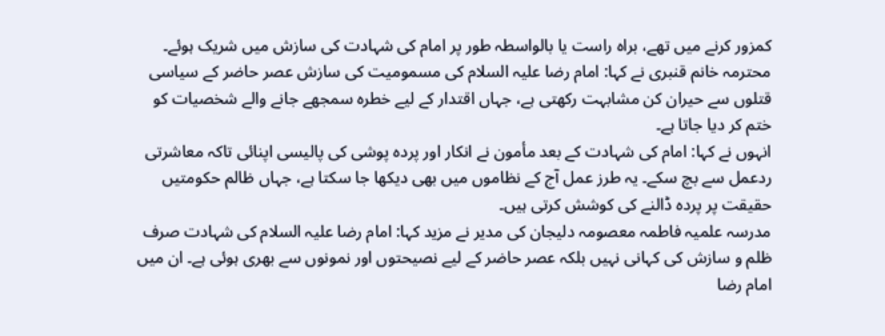کمزور کرنے میں تھے، براہ راست یا بالواسطہ طور پر امام کی شہادت کی سازش میں شریک ہوئے۔
محترمہ خانم قنبری نے کہا: امام رضا علیہ السلام کی مسمومیت کی سازش عصر حاضر کے سیاسی قتلوں سے حیران کن مشابہت رکھتی ہے، جہاں اقتدار کے لیے خطرہ سمجھے جانے والے شخصیات کو ختم کر دیا جاتا ہے۔
انہوں نے کہا: امام کی شہادت کے بعد مأمون نے انکار اور پردہ پوشی کی پالیسی اپنائی تاکہ معاشرتی ردعمل سے بچ سکے۔ یہ طرز عمل آج کے نظاموں میں بھی دیکھا جا سکتا ہے، جہاں ظالم حکومتیں حقیقت پر پردہ ڈالنے کی کوشش کرتی ہیں۔
مدرسہ علمیہ فاطمہ معصومہ دلیجان کی مدیر نے مزید کہا: امام رضا علیہ السلام کی شہادت صرف ظلم و سازش کی کہانی نہیں بلکہ عصر حاضر کے لیے نصیحتوں اور نمونوں سے بھری ہوئی ہے۔ ان میں امام رضا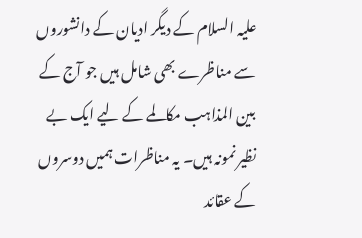علیہ السلام کے دیگر ادیان کے دانشوروں سے مناظرے بھی شامل ہیں جو آج کے بین المذاہب مکالمے کے لیے ایک بے نظیر نمونہ ہیں۔ یہ مناظرات ہمیں دوسروں کے عقائد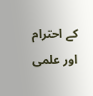کے احترام اور علمی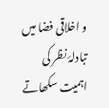و اخلاقی فضا میں تبادلۂ نظر کی اہمیت سکھاتے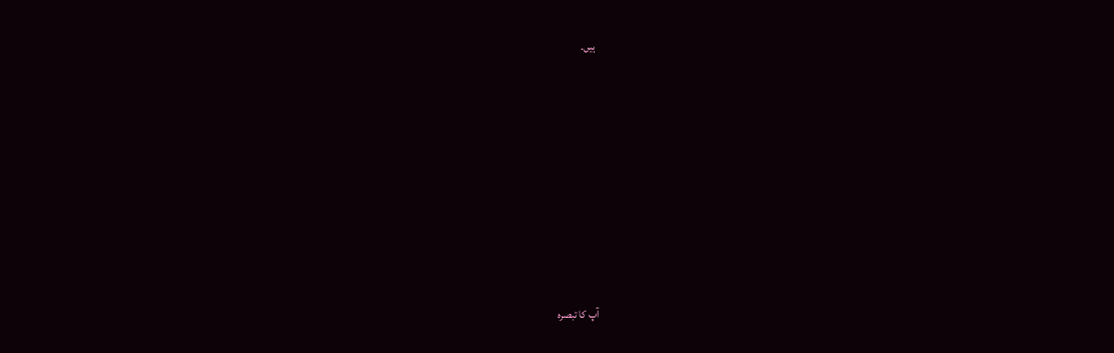ہیں۔









آپ کا تبصرہ